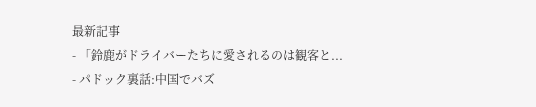最新記事
- 「鈴鹿がドライバーたちに愛されるのは観客と...
- パドック裏話:中国でバズ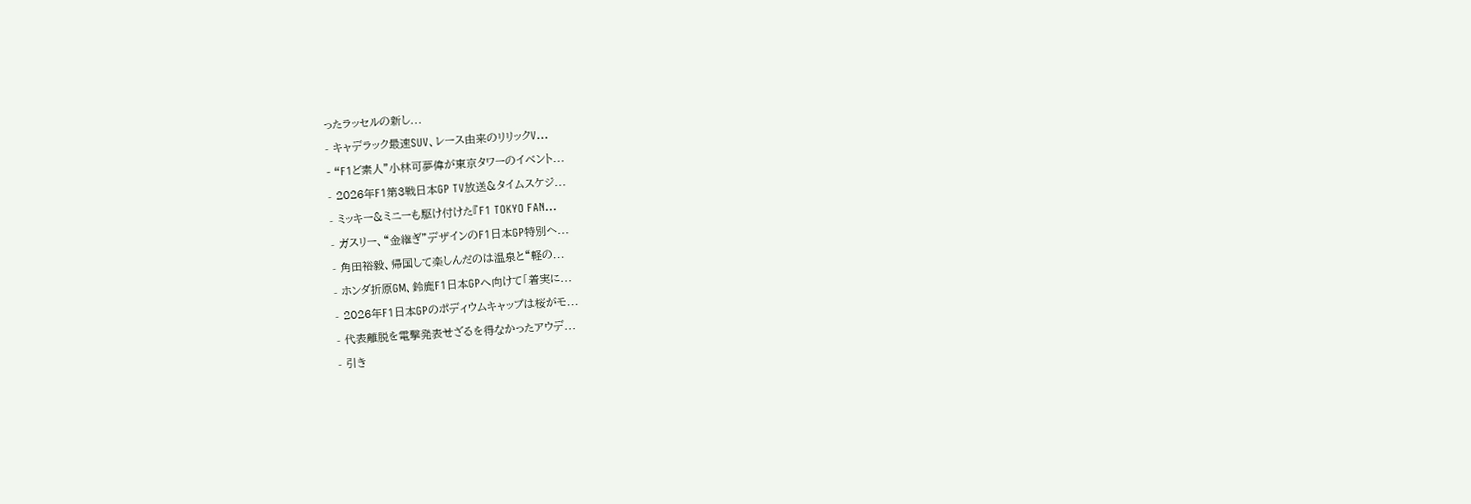ったラッセルの新し...
- キャデラック最速SUV、レース由来のリリックV...
- “F1ど素人”小林可夢偉が東京タワーのイベント...
- 2026年F1第3戦日本GP TV放送&タイムスケジ...
- ミッキー&ミニーも駆け付けた『F1 TOKYO FAN...
- ガスリー、“金継ぎ”デザインのF1日本GP特別ヘ...
- 角田裕毅、帰国して楽しんだのは温泉と“軽の...
- ホンダ折原GM、鈴鹿F1日本GPへ向けて「着実に...
- 2026年F1日本GPのポディウムキャップは桜がモ...
- 代表離脱を電撃発表せざるを得なかったアウデ...
- 引き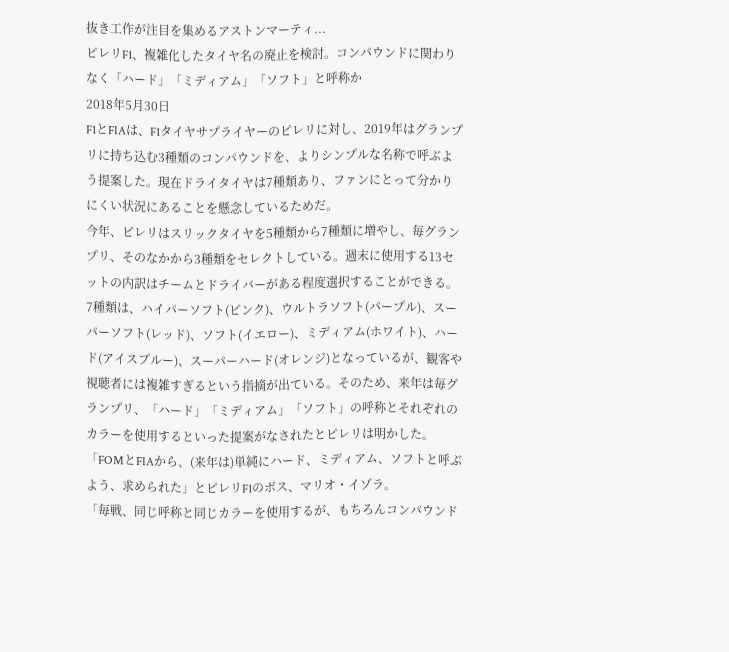抜き工作が注目を集めるアストンマーティ...
ピレリF1、複雑化したタイヤ名の廃止を検討。コンパウンドに関わりなく「ハード」「ミディアム」「ソフト」と呼称か
2018年5月30日
F1とFIAは、F1タイヤサプライヤーのピレリに対し、2019年はグランプリに持ち込む3種類のコンパウンドを、よりシンプルな名称で呼ぶよう提案した。現在ドライタイヤは7種類あり、ファンにとって分かりにくい状況にあることを懸念しているためだ。
今年、ピレリはスリックタイヤを5種類から7種類に増やし、毎グランプリ、そのなかから3種類をセレクトしている。週末に使用する13セットの内訳はチームとドライバーがある程度選択することができる。
7種類は、ハイパーソフト(ピンク)、ウルトラソフト(パープル)、スーパーソフト(レッド)、ソフト(イエロー)、ミディアム(ホワイト)、ハード(アイスブルー)、スーパーハード(オレンジ)となっているが、観客や視聴者には複雑すぎるという指摘が出ている。そのため、来年は毎グランプリ、「ハード」「ミディアム」「ソフト」の呼称とそれぞれのカラーを使用するといった提案がなされたとピレリは明かした。
「FOMとFIAから、(来年は)単純にハード、ミディアム、ソフトと呼ぶよう、求められた」とピレリF1のボス、マリオ・イゾラ。
「毎戦、同じ呼称と同じカラーを使用するが、もちろんコンパウンド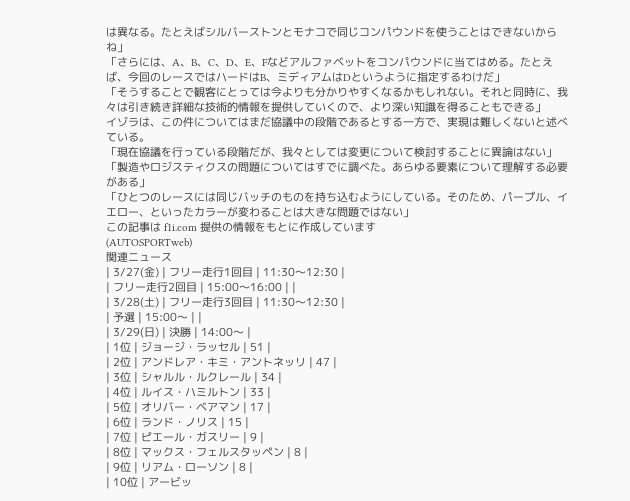は異なる。たとえばシルバーストンとモナコで同じコンパウンドを使うことはできないからね」
「さらには、A、B、C、D、E、Fなどアルファベットをコンパウンドに当てはめる。たとえば、今回のレースではハードはB、ミディアムはDというように指定するわけだ」
「そうすることで観客にとっては今よりも分かりやすくなるかもしれない。それと同時に、我々は引き続き詳細な技術的情報を提供していくので、より深い知識を得ることもできる」
イゾラは、この件についてはまだ協議中の段階であるとする一方で、実現は難しくないと述べている。
「現在協議を行っている段階だが、我々としては変更について検討することに異論はない」
「製造やロジスティクスの問題についてはすでに調べた。あらゆる要素について理解する必要がある」
「ひとつのレースには同じバッチのものを持ち込むようにしている。そのため、パープル、イエロー、といったカラーが変わることは大きな問題ではない」
この記事は f1i.com 提供の情報をもとに作成しています
(AUTOSPORTweb)
関連ニュース
| 3/27(金) | フリー走行1回目 | 11:30〜12:30 |
| フリー走行2回目 | 15:00〜16:00 | |
| 3/28(土) | フリー走行3回目 | 11:30〜12:30 |
| 予選 | 15:00〜 | |
| 3/29(日) | 決勝 | 14:00〜 |
| 1位 | ジョージ・ラッセル | 51 |
| 2位 | アンドレア・キミ・アントネッリ | 47 |
| 3位 | シャルル・ルクレール | 34 |
| 4位 | ルイス・ハミルトン | 33 |
| 5位 | オリバー・ベアマン | 17 |
| 6位 | ランド・ノリス | 15 |
| 7位 | ピエール・ガスリー | 9 |
| 8位 | マックス・フェルスタッペン | 8 |
| 9位 | リアム・ローソン | 8 |
| 10位 | アービッ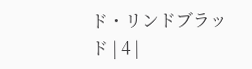ド・リンドブラッド | 4 |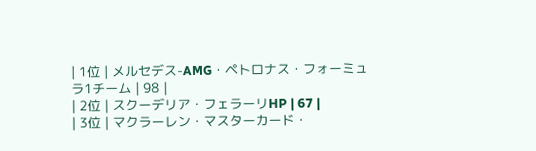| 1位 | メルセデス-AMG・ペトロナス・フォーミュラ1チーム | 98 |
| 2位 | スクーデリア・フェラーリHP | 67 |
| 3位 | マクラーレン・マスターカード・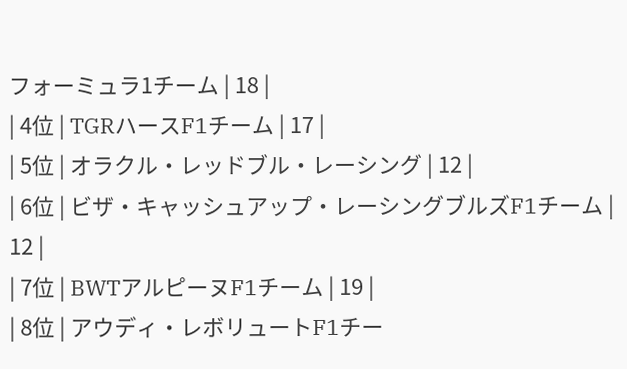フォーミュラ1チーム | 18 |
| 4位 | TGRハースF1チーム | 17 |
| 5位 | オラクル・レッドブル・レーシング | 12 |
| 6位 | ビザ・キャッシュアップ・レーシングブルズF1チーム | 12 |
| 7位 | BWTアルピーヌF1チーム | 19 |
| 8位 | アウディ・レボリュートF1チー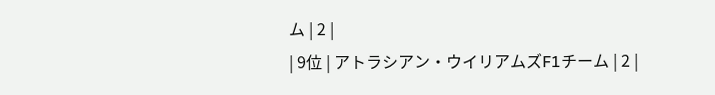ム | 2 |
| 9位 | アトラシアン・ウイリアムズF1チーム | 2 |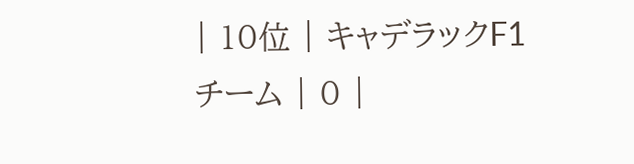| 10位 | キャデラックF1チーム | 0 |